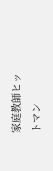家庭教師ヒットマン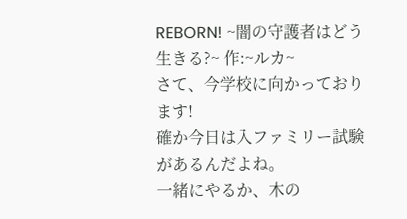REBORN! ~闇の守護者はどう生きる?~ 作:~ルカ~
さて、今学校に向かっております!
確か今日は入ファミリー試験があるんだよね。
一緒にやるか、木の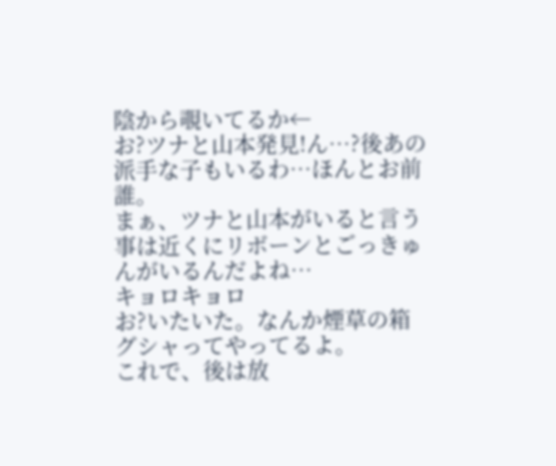陰から覗いてるか←
お?ツナと山本発見!ん…?後あの派手な子もいるわ…ほんとお前誰。
まぁ、ツナと山本がいると言う事は近くにリボーンとごっきゅんがいるんだよね…
キョロキョロ
お?いたいた。なんか煙草の箱グシャってやってるよ。
これで、後は放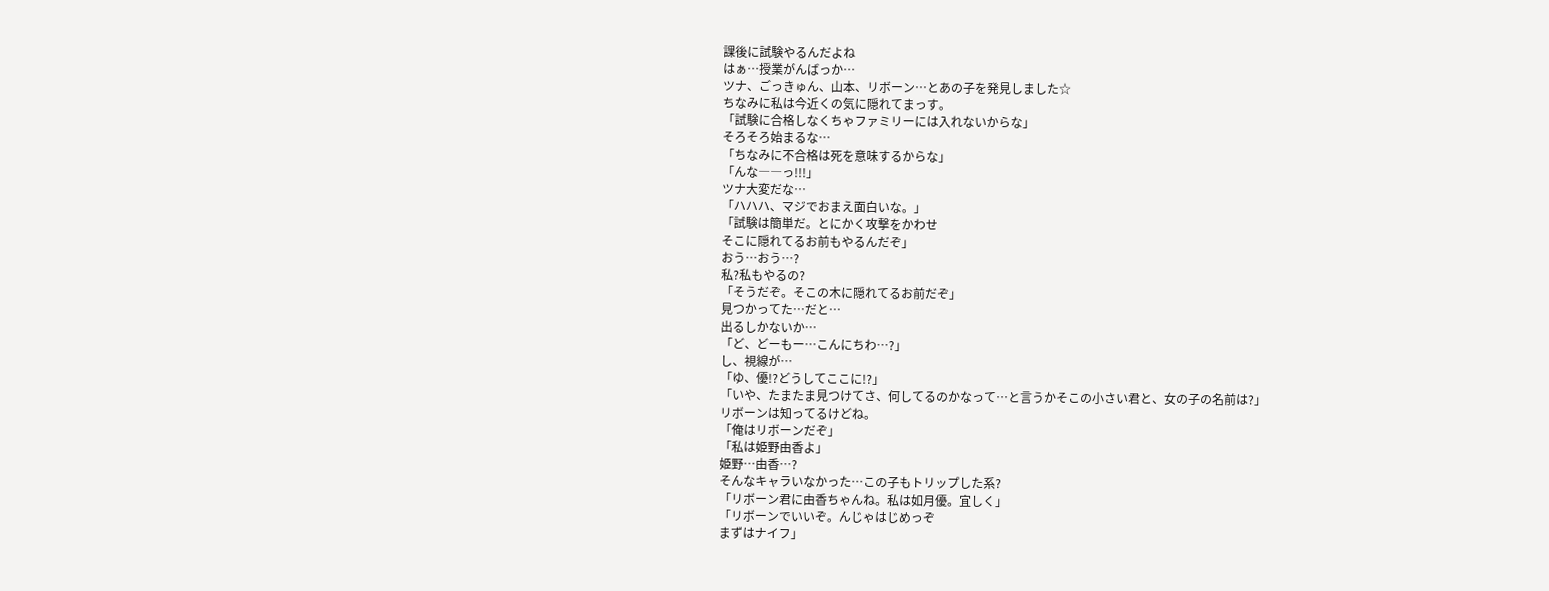課後に試験やるんだよね
はぁ…授業がんばっか…
ツナ、ごっきゅん、山本、リボーン…とあの子を発見しました☆
ちなみに私は今近くの気に隠れてまっす。
「試験に合格しなくちゃファミリーには入れないからな」
そろそろ始まるな…
「ちなみに不合格は死を意味するからな」
「んな――っ!!!」
ツナ大変だな…
「ハハハ、マジでおまえ面白いな。」
「試験は簡単だ。とにかく攻撃をかわせ
そこに隠れてるお前もやるんだぞ」
おう…おう…?
私?私もやるの?
「そうだぞ。そこの木に隠れてるお前だぞ」
見つかってた…だと…
出るしかないか…
「ど、どーもー…こんにちわ…?」
し、視線が…
「ゆ、優!?どうしてここに!?」
「いや、たまたま見つけてさ、何してるのかなって…と言うかそこの小さい君と、女の子の名前は?」
リボーンは知ってるけどね。
「俺はリボーンだぞ」
「私は姫野由香よ」
姫野…由香…?
そんなキャラいなかった…この子もトリップした系?
「リボーン君に由香ちゃんね。私は如月優。宜しく」
「リボーンでいいぞ。んじゃはじめっぞ
まずはナイフ」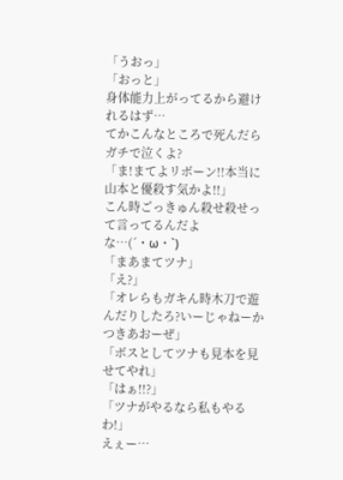「うおっ」
「おっと」
身体能力上がってるから避けれるはず…
てかこんなところで死んだらガチで泣くよ?
「ま!まてよリボーン!!本当に山本と優殺す気かよ!!」
こん時ごっきゅん殺せ殺せって言ってるんだよな…(´・ω・`)
「まあまてツナ」
「え?」
「オレらもガキん時木刀で遊んだりしたろ?いーじゃねーかつきあおーぜ」
「ボスとしてツナも見本を見せてやれ」
「はぁ!!?」
「ツナがやるなら私もやるわ!」
えぇー…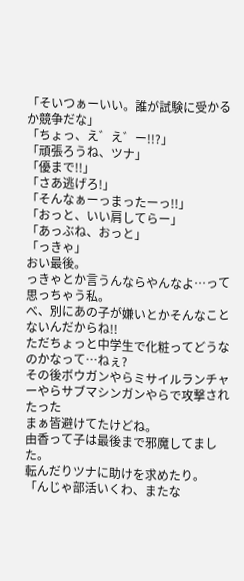「そいつぁーいい。誰が試験に受かるか競争だな」
「ちょっ、え゛え゛ー!!?」
「頑張ろうね、ツナ」
「優まで!!」
「さあ逃げろ!」
「そんなぁーっまったーっ!!」
「おっと、いい肩してらー」
「あっぶね、おっと」
「っきゃ」
おい最後。
っきゃとか言うんならやんなよ…って思っちゃう私。
べ、別にあの子が嫌いとかそんなことないんだからね!!
ただちょっと中学生で化粧ってどうなのかなって…ねぇ?
その後ボウガンやらミサイルランチャーやらサブマシンガンやらで攻撃されたった
まぁ皆避けてたけどね。
由香って子は最後まで邪魔してました。
転んだりツナに助けを求めたり。
「んじゃ部活いくわ、またな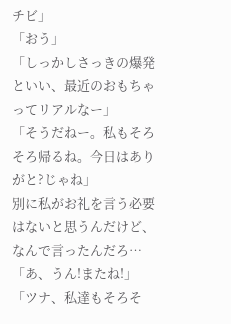チビ」
「おう」
「しっかしさっきの爆発といい、最近のおもちゃってリアルなー」
「そうだねー。私もそろそろ帰るね。今日はありがと?じゃね」
別に私がお礼を言う必要はないと思うんだけど、なんで言ったんだろ…
「あ、うん!またね!」
「ツナ、私達もそろそ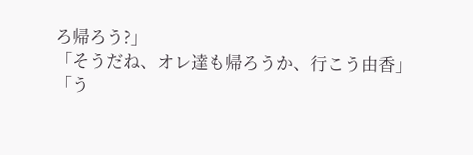ろ帰ろう?」
「そうだね、オレ達も帰ろうか、行こう由香」
「う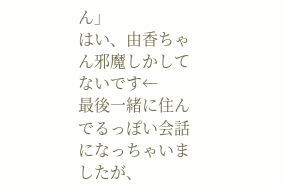ん」
はい、由香ちゃん邪魔しかしてないです←
最後一緒に住んでるっぽい会話になっちゃいましたが、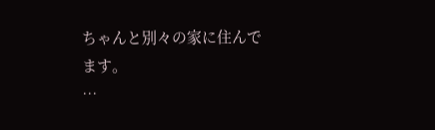ちゃんと別々の家に住んでます。
…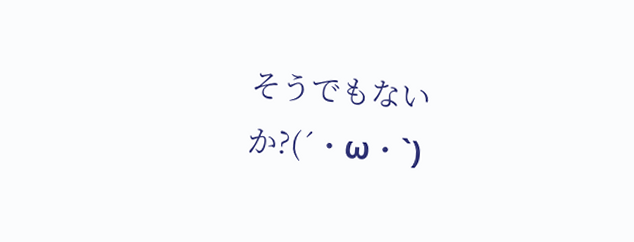そうでもないか?(´・ω・`)